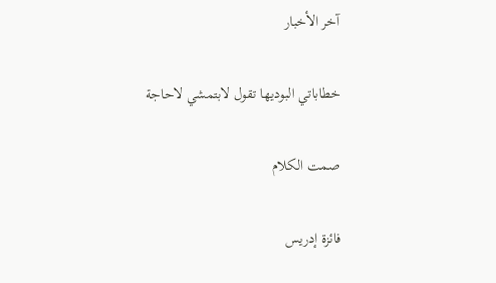آخر الأخبار

خطاباتي البوديها تقول لابتمشي لاحاجة

صمت الكلام

فائزة إدريس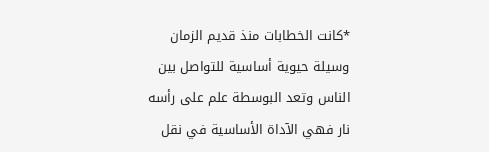*كانت الخطابات منذ قديم الزمان وسيلة حيوية أساسية للتواصل بين الناس وتعد البوسطة علم على رأسه نار فهي الآداة الأساسية في نقل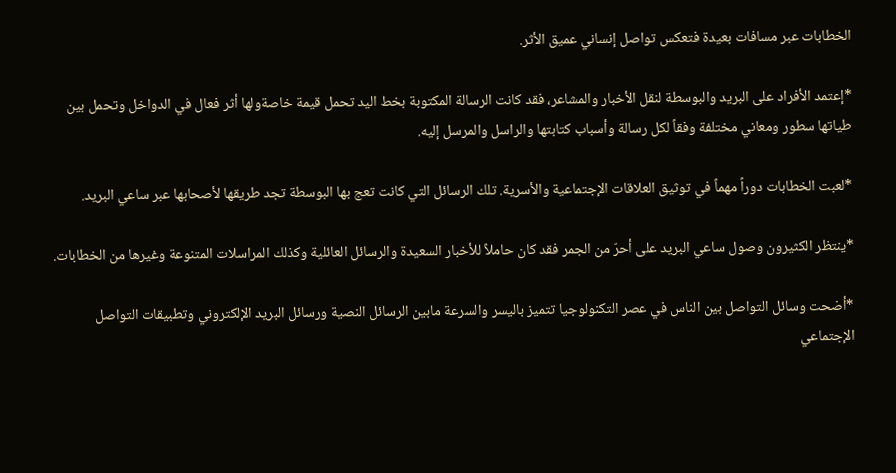الخطابات عبر مسافات بعيدة فتعكس تواصل إنساني عميق الأثر.

*إعتمد الأفراد على البريد والبوسطة لنقل الأخبار والمشاعر، فقد كانت الرسالة المكتوبة بخط اليد تحمل قيمة خاصةولها أثر فعال في الدواخل وتحمل بين طياتها سطور ومعاني مختلفة وفقاً لكل رسالة وأسباب كتابتها والراسل والمرسل إليه.

*لعبت الخطابات دوراً مهماً في توثيق العلاقات الإجتماعية والأسرية. تلك الرسائل التي كانت تعج بها البوسطة تجد طريقها لأصحابها عبر ساعي البريد.

*ينتظر الكثيرون وصول ساعي البريد على أحرّ من الجمر فقد كان حاملاً للأخبار السعيدة والرسائل العائلية وكذلك المراسلات المتنوعة وغيرها من الخطابات.

*أضحت وسائل التواصل بين الناس في عصر التكنولوجيا تتميز باليسر والسرعة مابين الرسائل النصية ورسائل البريد الإلكتروني وتطبيقات التواصل الإجتماعي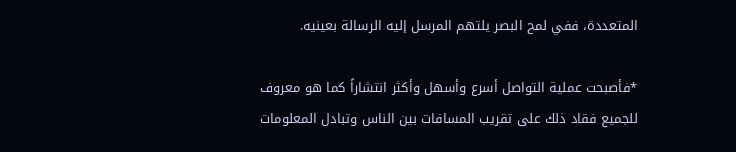المتعددة، ففي لمح البصر يلتهم المرسل إليه الرسالة بعينيه.

*فأصبحت عملية التواصل أسرع وأسهل وأكثر انتشاراً كما هو معروف للجميع فقاد ذلك على تقريب المسافات بين الناس وتبادل المعلومات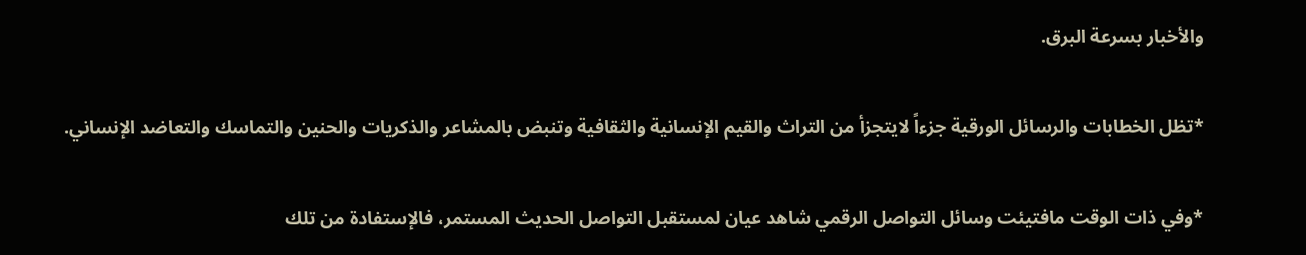والأخبار بسرعة البرق.

*تظل الخطابات والرسائل الورقية جزءاً لايتجزأ من التراث والقيم الإنسانية والثقافية وتنبض بالمشاعر والذكريات والحنين والتماسك والتعاضد الإنساني.

*وفي ذات الوقت مافتيئت وسائل التواصل الرقمي شاهد عيان لمستقبل التواصل الحديث المستمر، فالإستفادة من تلك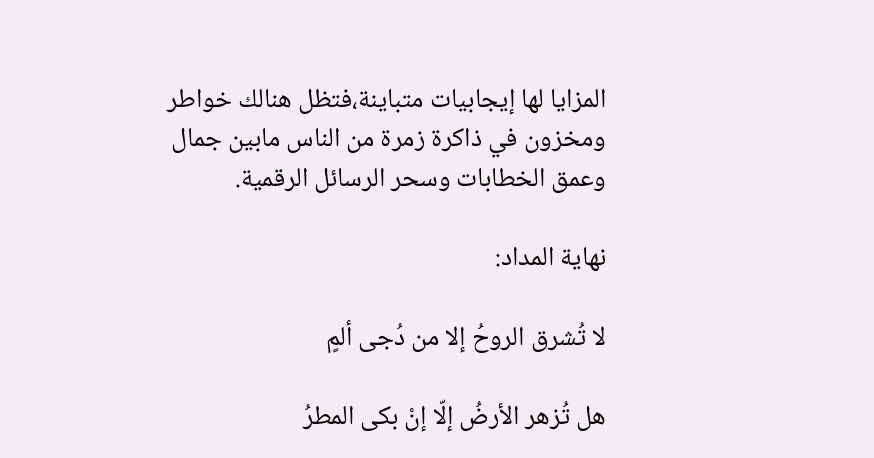المزايا لها إيجابيات متباينة،فتظل هنالك خواطر ومخزون في ذاكرة زمرة من الناس مابين جمال وعمق الخطابات وسحر الرسائل الرقمية.

نهاية المداد:

لا تُشرق الروحُ إلا من دُجى ألمٍ

هل تُزهر الأرضُ إلّا إنْ بكى المطرُ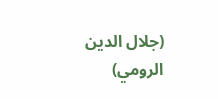(جلال الدين الرومي)